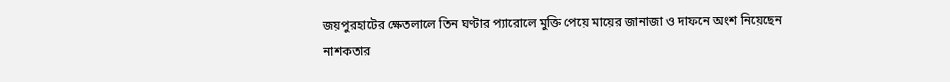জয়পুরহাটের ক্ষেতলালে তিন ঘণ্টার প্যারোলে মুক্তি পেয়ে মায়ের জানাজা ও দাফনে অংশ নিয়েছেন নাশকতার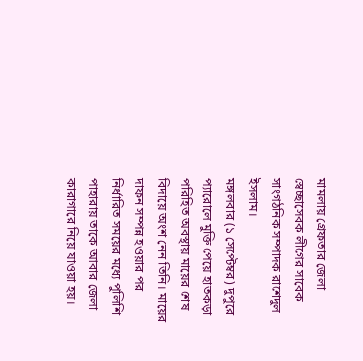মামলায় গ্রেফতার জেলা স্বেচ্ছাসেবক লীগের সাবেক সাংগঠনিক সম্পাদক রাশেদুল ইসলাম।
মঙ্গলবার (১ সেপ্টেম্বর) দুপুরে প্যারোলে মুক্তি পেয়ে হাতকড়া পরিহিত অবস্থায় মায়ের শেষ বিদায়ে অংশ নেন তিনি। মায়ের দাফন সম্পন্ন হওয়ার পর নির্ধারিত সময়ের মধ্যে পুলিশি পাহারায় তাকে আবার জেলা কারাগারে নিয়ে যাওয়া হয়।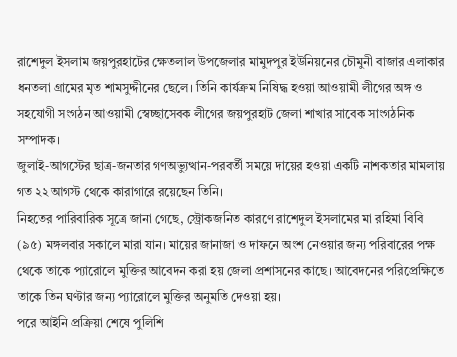রাশেদুল ইসলাম জয়পুরহাটের ক্ষেতলাল উপজেলার মামুদপুর ইউনিয়নের চৌমুনী বাজার এলাকার ধনতলা গ্রামের মৃত শামসুদ্দীনের ছেলে। তিনি কার্যক্রম নিষিদ্ধ হওয়া আওয়ামী লীগের অঙ্গ ও সহযোগী সংগঠন আওয়ামী স্বেচ্ছাসেবক লীগের জয়পুরহাট জেলা শাখার সাবেক সাংগঠনিক সম্পাদক।
জুলাই-আগস্টের ছাত্র-জনতার গণঅভ্যুত্থান-পরবর্তী সময়ে দায়ের হওয়া একটি নাশকতার মামলায় গত ২২ আগস্ট থেকে কারাগারে রয়েছেন তিনি।
নিহতের পারিবারিক সূত্রে জানা গেছে, স্ট্রোকজনিত কারণে রাশেদুল ইসলামের মা রহিমা বিবি (৯৫) মঙ্গলবার সকালে মারা যান। মায়ের জানাজা ও দাফনে অংশ নেওয়ার জন্য পরিবারের পক্ষ থেকে তাকে প্যারোলে মুক্তির আবেদন করা হয় জেলা প্রশাসনের কাছে। আবেদনের পরিপ্রেক্ষিতে তাকে তিন ঘণ্টার জন্য প্যারোলে মুক্তির অনুমতি দেওয়া হয়।
পরে আইনি প্রক্রিয়া শেষে পুলিশি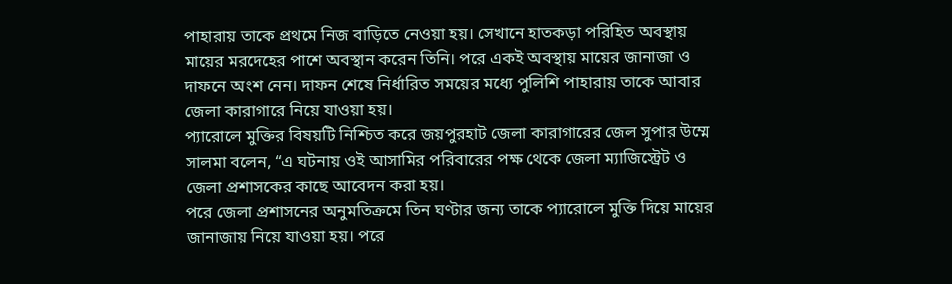পাহারায় তাকে প্রথমে নিজ বাড়িতে নেওয়া হয়। সেখানে হাতকড়া পরিহিত অবস্থায় মায়ের মরদেহের পাশে অবস্থান করেন তিনি। পরে একই অবস্থায় মায়ের জানাজা ও দাফনে অংশ নেন। দাফন শেষে নির্ধারিত সময়ের মধ্যে পুলিশি পাহারায় তাকে আবার জেলা কারাগারে নিয়ে যাওয়া হয়।
প্যারোলে মুক্তির বিষয়টি নিশ্চিত করে জয়পুরহাট জেলা কারাগারের জেল সুপার উম্মে সালমা বলেন, “এ ঘটনায় ওই আসামির পরিবারের পক্ষ থেকে জেলা ম্যাজিস্ট্রেট ও জেলা প্রশাসকের কাছে আবেদন করা হয়।
পরে জেলা প্রশাসনের অনুমতিক্রমে তিন ঘণ্টার জন্য তাকে প্যারোলে মুক্তি দিয়ে মায়ের জানাজায় নিয়ে যাওয়া হয়। পরে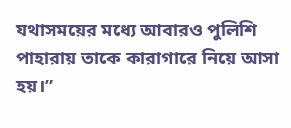যথাসময়ের মধ্যে আবারও পুলিশি পাহারায় তাকে কারাগারে নিয়ে আসা হয়।”